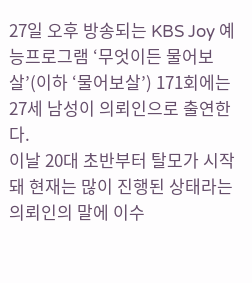27일 오후 방송되는 KBS Joy 예능프로그램 ‘무엇이든 물어보살’(이하 ‘물어보살’) 171회에는 27세 남성이 의뢰인으로 출연한다.
이날 20대 초반부터 탈모가 시작돼 현재는 많이 진행된 상태라는 의뢰인의 말에 이수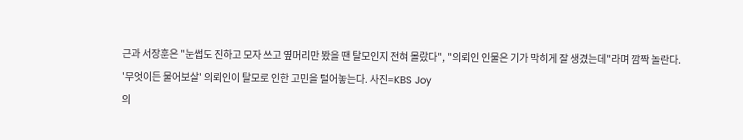근과 서장훈은 "눈썹도 진하고 모자 쓰고 옆머리만 봤을 땐 탈모인지 전혀 몰랐다", "의뢰인 인물은 기가 막히게 잘 생겼는데"라며 깜짝 놀란다.
'무엇이든 물어보살' 의뢰인이 탈모로 인한 고민을 털어놓는다. 사진=KBS Joy
의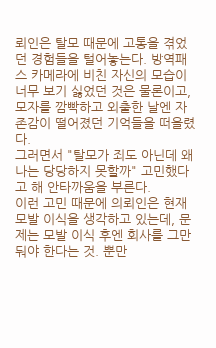뢰인은 탈모 때문에 고통을 겪었던 경험들을 털어놓는다. 방역패스 카메라에 비친 자신의 모습이 너무 보기 싫었던 것은 물론이고, 모자를 깜빡하고 외출한 날엔 자존감이 떨어졌던 기억들을 떠올렸다.
그러면서 "탈모가 죄도 아닌데 왜 나는 당당하지 못할까" 고민했다고 해 안타까움을 부른다.
이런 고민 때문에 의뢰인은 현재 모발 이식을 생각하고 있는데, 문제는 모발 이식 후엔 회사를 그만둬야 한다는 것. 뿐만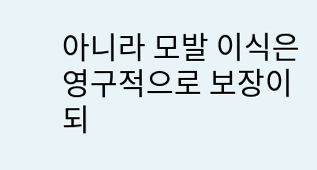아니라 모발 이식은 영구적으로 보장이 되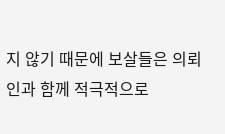지 않기 때문에 보살들은 의뢰인과 함께 적극적으로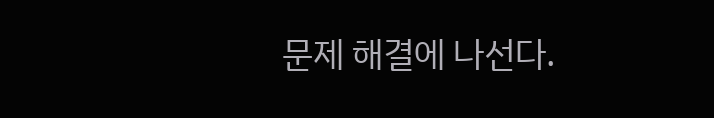문제 해결에 나선다.